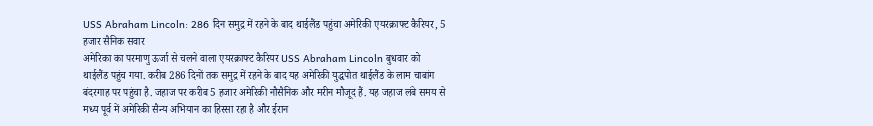USS Abraham Lincoln: 286 दिन समुद्र में रहने के बाद थाईलैंड पहुंचा अमेरिकी एयरक्राफ्ट कैरियर, 5 हजार सैनिक सवार
अमेरिका का परमाणु ऊर्जा से चलने वाला एयरक्राफ्ट कैरियर USS Abraham Lincoln बुधवार को थाईलैंड पहुंच गया. करीब 286 दिनों तक समुद्र में रहने के बाद यह अमेरिकी युद्धपोत थाईलैंड के लाम चाबांग बंदरगाह पर पहुंचा है. जहाज पर करीब 5 हजार अमेरिकी नौसैनिक और मरीन मौजूद हैं. यह जहाज लंबे समय से मध्य पूर्व में अमेरिकी सैन्य अभियान का हिस्सा रहा है और ईरान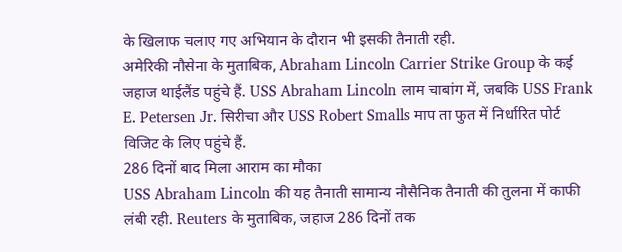के खिलाफ चलाए गए अभियान के दौरान भी इसकी तैनाती रही.
अमेरिकी नौसेना के मुताबिक, Abraham Lincoln Carrier Strike Group के कई जहाज थाईलैंड पहुंचे हैं. USS Abraham Lincoln लाम चाबांग में, जबकि USS Frank E. Petersen Jr. सिरीचा और USS Robert Smalls माप ता फुत में निर्धारित पोर्ट विजिट के लिए पहुंचे हैं.
286 दिनों बाद मिला आराम का मौका
USS Abraham Lincoln की यह तैनाती सामान्य नौसैनिक तैनाती की तुलना में काफी लंबी रही. Reuters के मुताबिक, जहाज 286 दिनों तक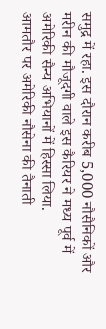समुद्र में रहा. इस दौरान करीब 5,000 नौसैनिकों और मरीन की मौजूदगी वाले इस कैरियर ने मध्य पूर्व में अमेरिकी सैन्य अभियानों में हिस्सा लिया.
आमतौर पर अमेरिकी नौसेना की तैनाती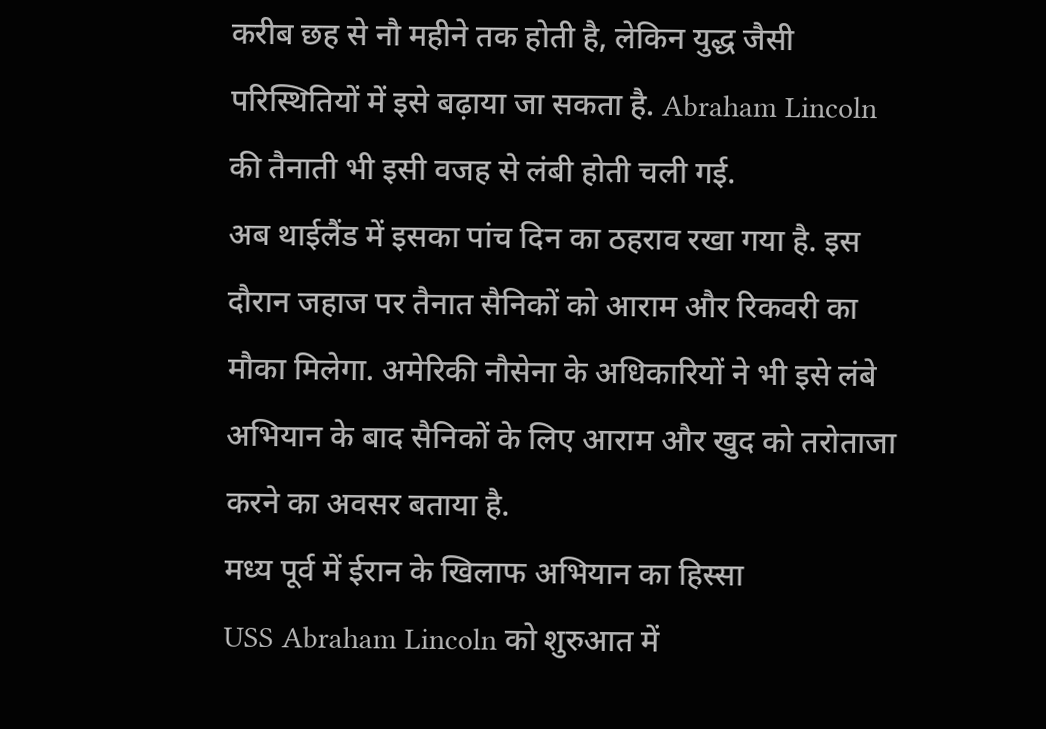करीब छह से नौ महीने तक होती है, लेकिन युद्ध जैसी परिस्थितियों में इसे बढ़ाया जा सकता है. Abraham Lincoln की तैनाती भी इसी वजह से लंबी होती चली गई.
अब थाईलैंड में इसका पांच दिन का ठहराव रखा गया है. इस दौरान जहाज पर तैनात सैनिकों को आराम और रिकवरी का मौका मिलेगा. अमेरिकी नौसेना के अधिकारियों ने भी इसे लंबे अभियान के बाद सैनिकों के लिए आराम और खुद को तरोताजा करने का अवसर बताया है.
मध्य पूर्व में ईरान के खिलाफ अभियान का हिस्सा
USS Abraham Lincoln को शुरुआत में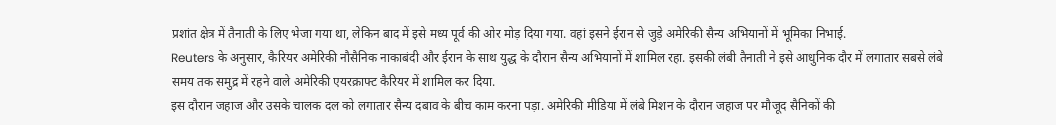प्रशांत क्षेत्र में तैनाती के लिए भेजा गया था, लेकिन बाद में इसे मध्य पूर्व की ओर मोड़ दिया गया. वहां इसने ईरान से जुड़े अमेरिकी सैन्य अभियानों में भूमिका निभाई.
Reuters के अनुसार, कैरियर अमेरिकी नौसैनिक नाकाबंदी और ईरान के साथ युद्ध के दौरान सैन्य अभियानों में शामिल रहा. इसकी लंबी तैनाती ने इसे आधुनिक दौर में लगातार सबसे लंबे समय तक समुद्र में रहने वाले अमेरिकी एयरक्राफ्ट कैरियर में शामिल कर दिया.
इस दौरान जहाज और उसके चालक दल को लगातार सैन्य दबाव के बीच काम करना पड़ा. अमेरिकी मीडिया में लंबे मिशन के दौरान जहाज पर मौजूद सैनिकों की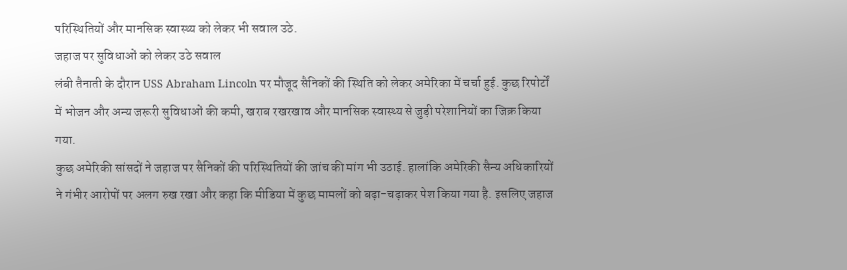परिस्थितियों और मानसिक स्वास्थ्य को लेकर भी सवाल उठे.
जहाज पर सुविधाओं को लेकर उठे सवाल
लंबी तैनाती के दौरान USS Abraham Lincoln पर मौजूद सैनिकों की स्थिति को लेकर अमेरिका में चर्चा हुई. कुछ रिपोर्टों में भोजन और अन्य जरूरी सुविधाओं की कमी, खराब रखरखाव और मानसिक स्वास्थ्य से जुड़ी परेशानियों का जिक्र किया गया.
कुछ अमेरिकी सांसदों ने जहाज पर सैनिकों की परिस्थितियों की जांच की मांग भी उठाई. हालांकि अमेरिकी सैन्य अधिकारियों ने गंभीर आरोपों पर अलग रुख रखा और कहा कि मीडिया में कुछ मामलों को बढ़ा-चढ़ाकर पेश किया गया है. इसलिए जहाज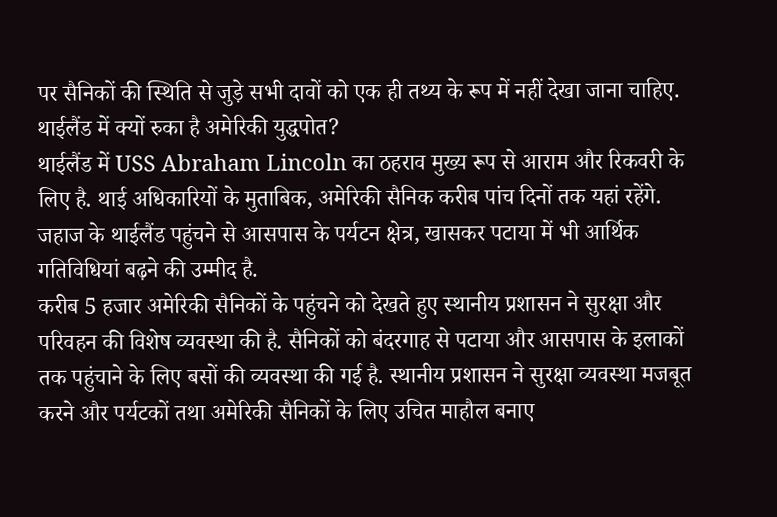पर सैनिकों की स्थिति से जुड़े सभी दावों को एक ही तथ्य के रूप में नहीं देखा जाना चाहिए.
थाईलैंड में क्यों रुका है अमेरिकी युद्धपोत?
थाईलैंड में USS Abraham Lincoln का ठहराव मुख्य रूप से आराम और रिकवरी के लिए है. थाई अधिकारियों के मुताबिक, अमेरिकी सैनिक करीब पांच दिनों तक यहां रहेंगे. जहाज के थाईलैंड पहुंचने से आसपास के पर्यटन क्षेत्र, खासकर पटाया में भी आर्थिक गतिविधियां बढ़ने की उम्मीद है.
करीब 5 हजार अमेरिकी सैनिकों के पहुंचने को देखते हुए स्थानीय प्रशासन ने सुरक्षा और परिवहन की विशेष व्यवस्था की है. सैनिकों को बंदरगाह से पटाया और आसपास के इलाकों तक पहुंचाने के लिए बसों की व्यवस्था की गई है. स्थानीय प्रशासन ने सुरक्षा व्यवस्था मजबूत करने और पर्यटकों तथा अमेरिकी सैनिकों के लिए उचित माहौल बनाए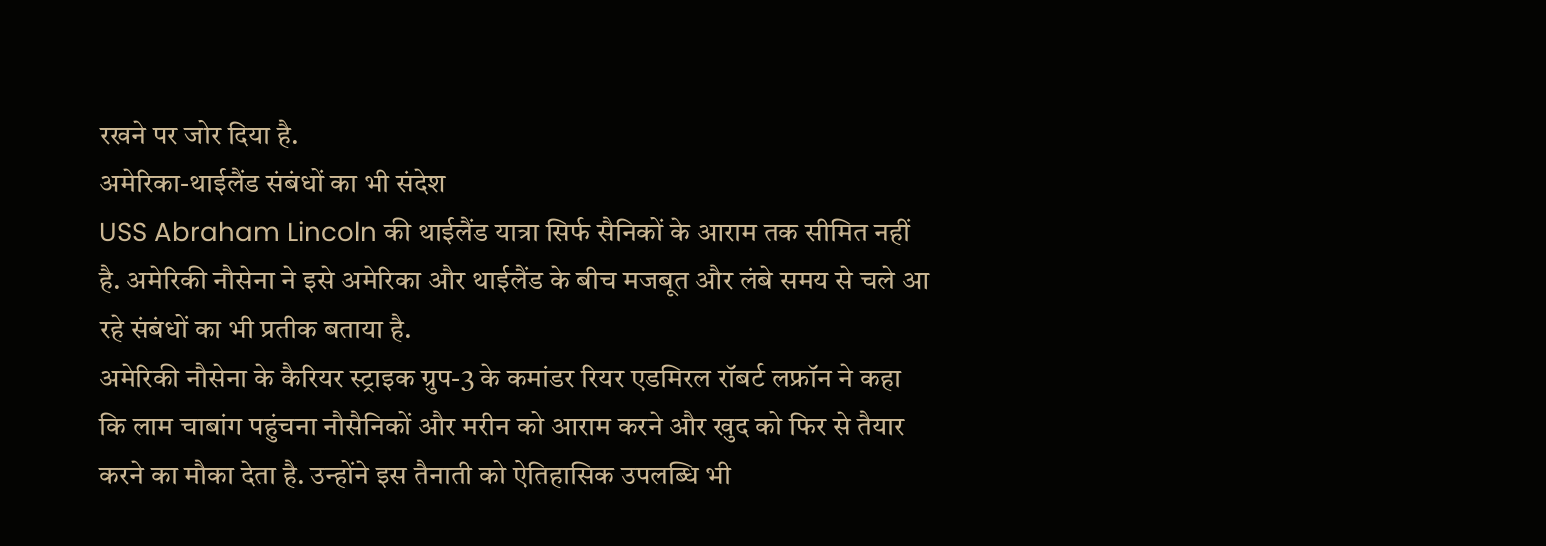रखने पर जोर दिया है.
अमेरिका-थाईलैंड संबंधों का भी संदेश
USS Abraham Lincoln की थाईलैंड यात्रा सिर्फ सैनिकों के आराम तक सीमित नहीं है. अमेरिकी नौसेना ने इसे अमेरिका और थाईलैंड के बीच मजबूत और लंबे समय से चले आ रहे संबंधों का भी प्रतीक बताया है.
अमेरिकी नौसेना के कैरियर स्ट्राइक ग्रुप-3 के कमांडर रियर एडमिरल रॉबर्ट लफ्रॉन ने कहा कि लाम चाबांग पहुंचना नौसैनिकों और मरीन को आराम करने और खुद को फिर से तैयार करने का मौका देता है. उन्होंने इस तैनाती को ऐतिहासिक उपलब्धि भी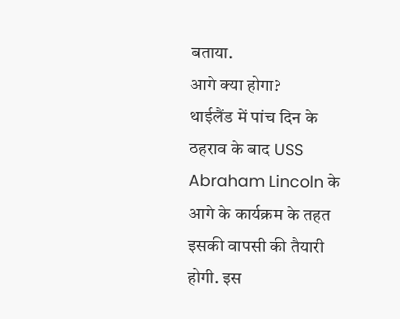बताया.
आगे क्या होगा?
थाईलैंड में पांच दिन के ठहराव के बाद USS Abraham Lincoln के आगे के कार्यक्रम के तहत इसकी वापसी की तैयारी होगी. इस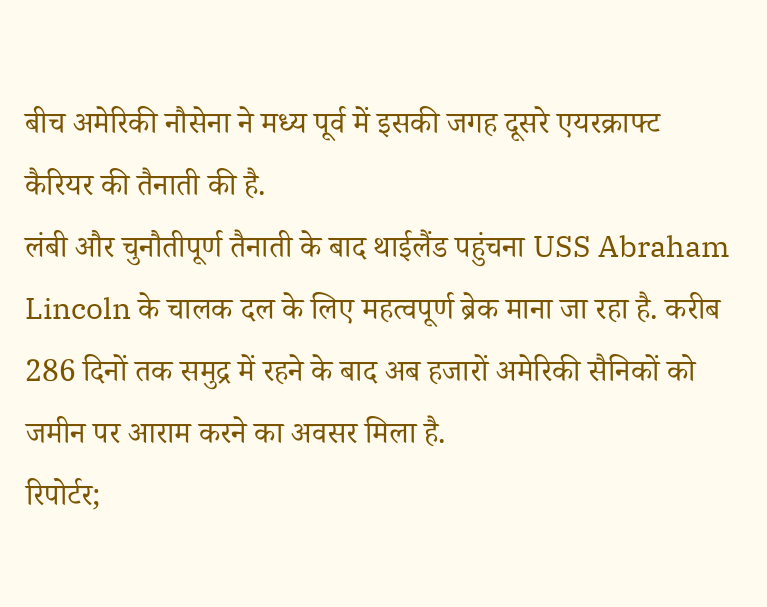बीच अमेरिकी नौसेना ने मध्य पूर्व में इसकी जगह दूसरे एयरक्राफ्ट कैरियर की तैनाती की है.
लंबी और चुनौतीपूर्ण तैनाती के बाद थाईलैंड पहुंचना USS Abraham Lincoln के चालक दल के लिए महत्वपूर्ण ब्रेक माना जा रहा है. करीब 286 दिनों तक समुद्र में रहने के बाद अब हजारों अमेरिकी सैनिकों को जमीन पर आराम करने का अवसर मिला है.
रिपोर्टर;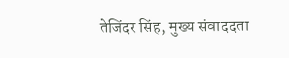तेजिंदर सिंह, मुख्य संवाददता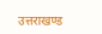उत्तराखण्ड